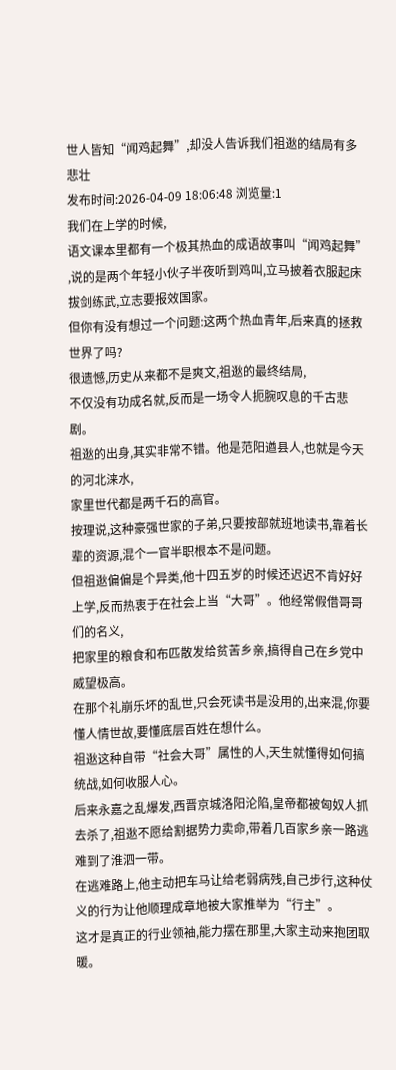世人皆知“闻鸡起舞”,却没人告诉我们祖逖的结局有多悲壮
发布时间:2026-04-09 18:06:48 浏览量:1
我们在上学的时候,
语文课本里都有一个极其热血的成语故事叫“闻鸡起舞”
,说的是两个年轻小伙子半夜听到鸡叫,立马披着衣服起床拔剑练武,立志要报效国家。
但你有没有想过一个问题:这两个热血青年,后来真的拯救世界了吗?
很遗憾,历史从来都不是爽文,祖逖的最终结局,
不仅没有功成名就,反而是一场令人扼腕叹息的千古悲剧。
祖逖的出身,其实非常不错。他是范阳遒县人,也就是今天的河北涞水,
家里世代都是两千石的高官。
按理说,这种豪强世家的子弟,只要按部就班地读书,靠着长辈的资源,混个一官半职根本不是问题。
但祖逖偏偏是个异类,他十四五岁的时候还迟迟不肯好好上学,反而热衷于在社会上当“大哥”。他经常假借哥哥们的名义,
把家里的粮食和布匹散发给贫苦乡亲,搞得自己在乡党中威望极高。
在那个礼崩乐坏的乱世,只会死读书是没用的,出来混,你要懂人情世故,要懂底层百姓在想什么。
祖逖这种自带“社会大哥”属性的人,天生就懂得如何搞统战,如何收服人心。
后来永嘉之乱爆发,西晋京城洛阳沦陷,皇帝都被匈奴人抓去杀了,祖逖不愿给割据势力卖命,带着几百家乡亲一路逃难到了淮泗一带。
在逃难路上,他主动把车马让给老弱病残,自己步行,这种仗义的行为让他顺理成章地被大家推举为“行主”。
这才是真正的行业领袖,能力摆在那里,大家主动来抱团取暖。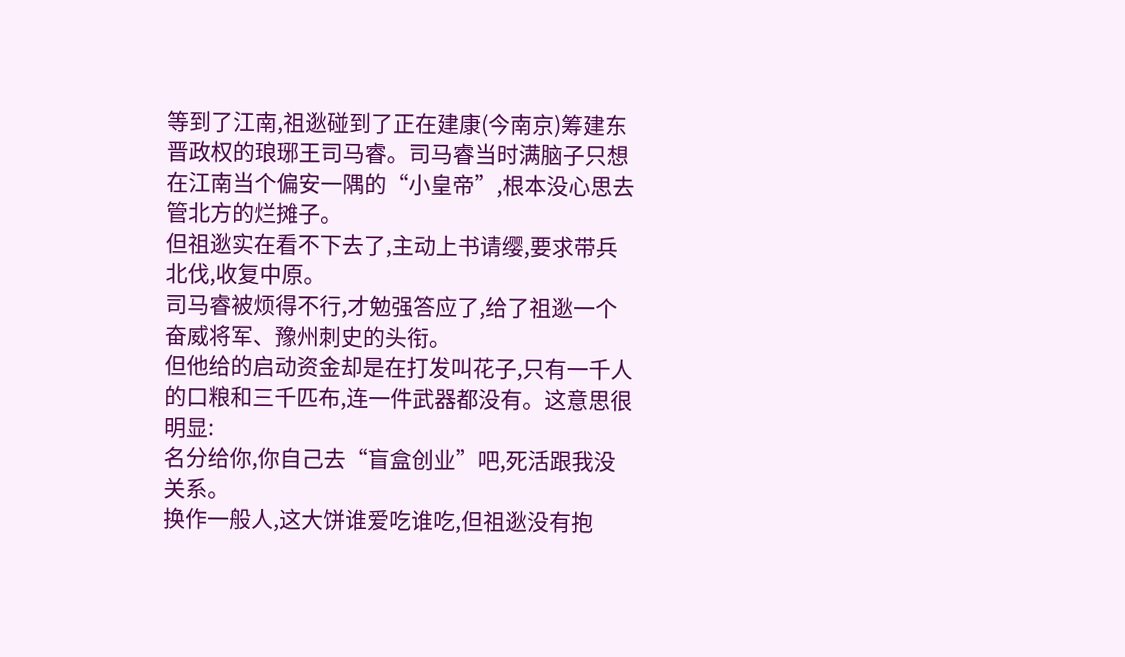等到了江南,祖逖碰到了正在建康(今南京)筹建东晋政权的琅琊王司马睿。司马睿当时满脑子只想在江南当个偏安一隅的“小皇帝”,根本没心思去管北方的烂摊子。
但祖逖实在看不下去了,主动上书请缨,要求带兵北伐,收复中原。
司马睿被烦得不行,才勉强答应了,给了祖逖一个奋威将军、豫州刺史的头衔。
但他给的启动资金却是在打发叫花子,只有一千人的口粮和三千匹布,连一件武器都没有。这意思很明显:
名分给你,你自己去“盲盒创业”吧,死活跟我没关系。
换作一般人,这大饼谁爱吃谁吃,但祖逖没有抱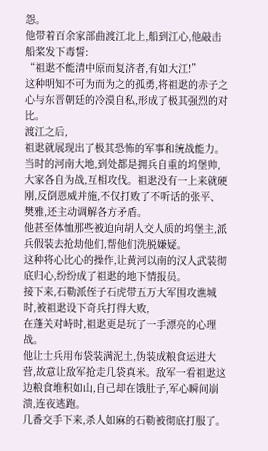怨。
他带着百余家部曲渡江北上,船到江心,他敲击船桨发下毒誓:
“祖逖不能清中原而复济者,有如大江!”
这种明知不可为而为之的孤勇,将祖逖的赤子之心与东晋朝廷的冷漠自私,形成了极其强烈的对比。
渡江之后,
祖逖就展现出了极其恐怖的军事和统战能力。
当时的河南大地,到处都是拥兵自重的坞堡帅,大家各自为战,互相攻伐。祖逖没有一上来就硬刚,反倒恩威并施,不仅打败了不听话的张平、樊雅,还主动调解各方矛盾。
他甚至体恤那些被迫向胡人交人质的坞堡主,派兵假装去抢劫他们,帮他们洗脱嫌疑。
这种将心比心的操作,让黄河以南的汉人武装彻底归心,纷纷成了祖逖的地下情报员。
接下来,石勒派侄子石虎带五万大军围攻谯城时,被祖逖设下奇兵打得大败,
在蓬关对峙时,祖逖更是玩了一手漂亮的心理战。
他让士兵用布袋装满泥土,伪装成粮食运进大营,故意让敌军抢走几袋真米。敌军一看祖逖这边粮食堆积如山,自己却在饿肚子,军心瞬间崩溃,连夜逃跑。
几番交手下来,杀人如麻的石勒被彻底打服了。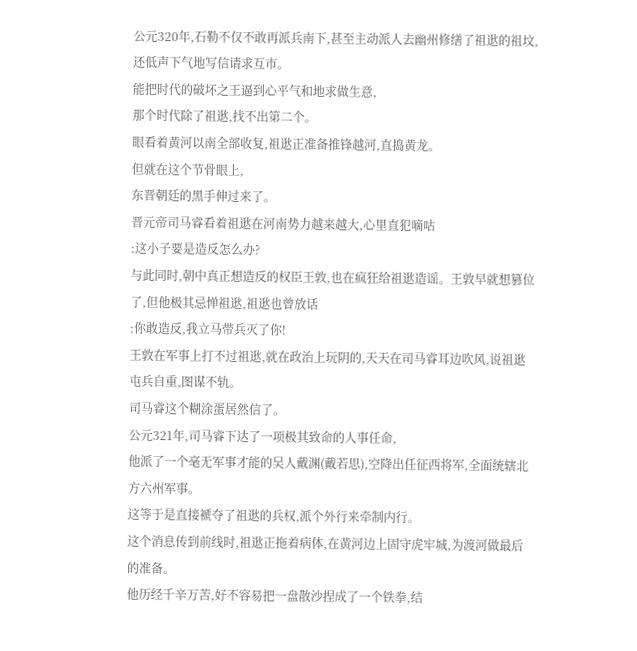公元320年,石勒不仅不敢再派兵南下,甚至主动派人去幽州修缮了祖逖的祖坟,还低声下气地写信请求互市。
能把时代的破坏之王逼到心平气和地求做生意,
那个时代除了祖逖,找不出第二个。
眼看着黄河以南全部收复,祖逖正准备推锋越河,直捣黄龙。
但就在这个节骨眼上,
东晋朝廷的黑手伸过来了。
晋元帝司马睿看着祖逖在河南势力越来越大,心里直犯嘀咕
:这小子要是造反怎么办?
与此同时,朝中真正想造反的权臣王敦,也在疯狂给祖逖造谣。王敦早就想篡位了,但他极其忌惮祖逖,祖逖也曾放话
:你敢造反,我立马带兵灭了你!
王敦在军事上打不过祖逖,就在政治上玩阴的,天天在司马睿耳边吹风,说祖逖屯兵自重,图谋不轨。
司马睿这个糊涂蛋居然信了。
公元321年,司马睿下达了一项极其致命的人事任命,
他派了一个毫无军事才能的吴人戴渊(戴若思),空降出任征西将军,全面统辖北方六州军事。
这等于是直接褫夺了祖逖的兵权,派个外行来牵制内行。
这个消息传到前线时,祖逖正拖着病体,在黄河边上固守虎牢城,为渡河做最后的准备。
他历经千辛万苦,好不容易把一盘散沙捏成了一个铁拳,结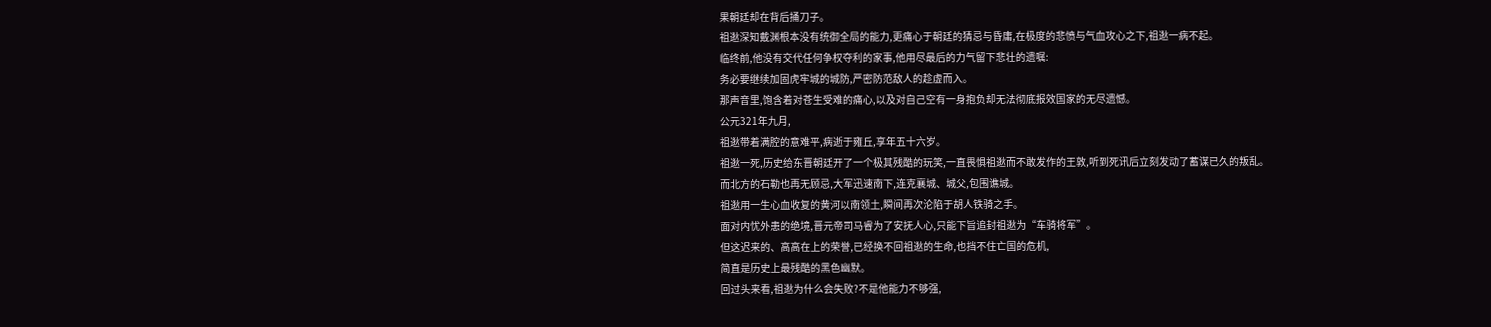果朝廷却在背后捅刀子。
祖逖深知戴渊根本没有统御全局的能力,更痛心于朝廷的猜忌与昏庸,在极度的悲愤与气血攻心之下,祖逖一病不起。
临终前,他没有交代任何争权夺利的家事,他用尽最后的力气留下悲壮的遗嘱:
务必要继续加固虎牢城的城防,严密防范敌人的趁虚而入。
那声音里,饱含着对苍生受难的痛心,以及对自己空有一身抱负却无法彻底报效国家的无尽遗憾。
公元321年九月,
祖逖带着满腔的意难平,病逝于雍丘,享年五十六岁。
祖逖一死,历史给东晋朝廷开了一个极其残酷的玩笑,一直畏惧祖逖而不敢发作的王敦,听到死讯后立刻发动了蓄谋已久的叛乱。
而北方的石勒也再无顾忌,大军迅速南下,连克襄城、城父,包围谯城。
祖逖用一生心血收复的黄河以南领土,瞬间再次沦陷于胡人铁骑之手。
面对内忧外患的绝境,晋元帝司马睿为了安抚人心,只能下旨追封祖逖为“车骑将军”。
但这迟来的、高高在上的荣誉,已经换不回祖逖的生命,也挡不住亡国的危机,
简直是历史上最残酷的黑色幽默。
回过头来看,祖逖为什么会失败?不是他能力不够强,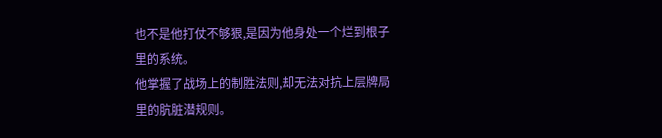也不是他打仗不够狠,是因为他身处一个烂到根子里的系统。
他掌握了战场上的制胜法则,却无法对抗上层牌局里的肮脏潜规则。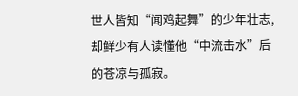世人皆知“闻鸡起舞”的少年壮志,却鲜少有人读懂他“中流击水”后的苍凉与孤寂。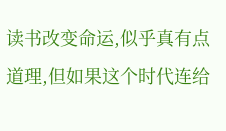读书改变命运,似乎真有点道理,但如果这个时代连给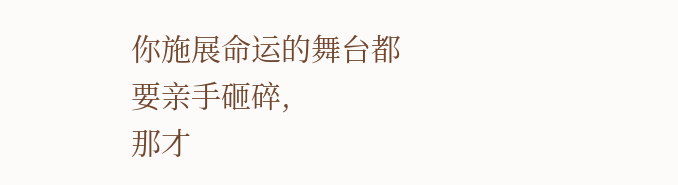你施展命运的舞台都要亲手砸碎,
那才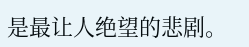是最让人绝望的悲剧。